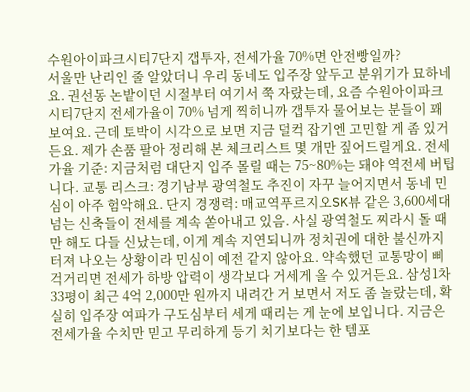수원아이파크시티7단지 갭투자, 전세가율 70%면 안전빵일까?
서울만 난리인 줄 알았더니 우리 동네도 입주장 앞두고 분위기가 묘하네요. 권선동 논밭이던 시절부터 여기서 쭉 자랐는데, 요즘 수원아이파크시티7단지 전세가율이 70% 넘게 찍히니까 갭투자 물어보는 분들이 꽤 보여요. 근데 토박이 시각으로 보면 지금 덜컥 잡기엔 고민할 게 좀 있거든요. 제가 손품 팔아 정리해 본 체크리스트 몇 개만 짚어드릴게요. 전세가율 기준: 지금처럼 대단지 입주 몰릴 때는 75~80%는 돼야 역전세 버팁니다. 교통 리스크: 경기남부 광역철도 추진이 자꾸 늘어지면서 동네 민심이 아주 험악해요. 단지 경쟁력: 매교역푸르지오SK뷰 같은 3,600세대 넘는 신축들이 전세를 계속 쏟아내고 있음. 사실 광역철도 찌라시 돌 때만 해도 다들 신났는데, 이게 계속 지연되니까 정치권에 대한 불신까지 터져 나오는 상황이라 민심이 예전 같지 않아요. 약속했던 교통망이 삐걱거리면 전세가 하방 압력이 생각보다 거세게 올 수 있거든요. 삼성1차 33평이 최근 4억 2,000만 원까지 내려간 거 보면서 저도 좀 놀랐는데, 확실히 입주장 여파가 구도심부터 세게 때리는 게 눈에 보입니다. 지금은 전세가율 수치만 믿고 무리하게 등기 치기보다는 한 템포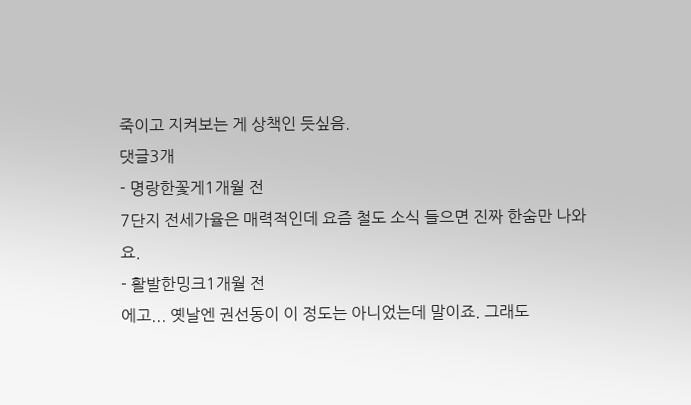죽이고 지켜보는 게 상책인 듯싶음.
댓글3개
- 명랑한꽃게1개월 전
7단지 전세가율은 매력적인데 요즘 철도 소식 들으면 진짜 한숨만 나와요.
- 활발한밍크1개월 전
에고... 옛날엔 권선동이 이 정도는 아니었는데 말이죠. 그래도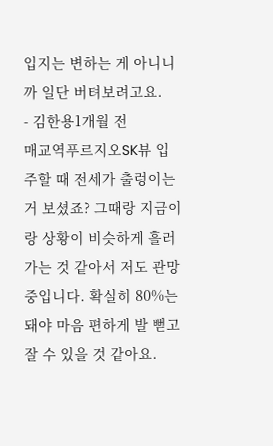입지는 변하는 게 아니니까 일단 버텨보려고요.
- 김한용1개월 전
매교역푸르지오SK뷰 입주할 때 전세가 출렁이는 거 보셨죠? 그때랑 지금이랑 상황이 비슷하게 흘러가는 것 같아서 저도 관망 중입니다. 확실히 80%는 돼야 마음 편하게 발 뻗고 잘 수 있을 것 같아요.